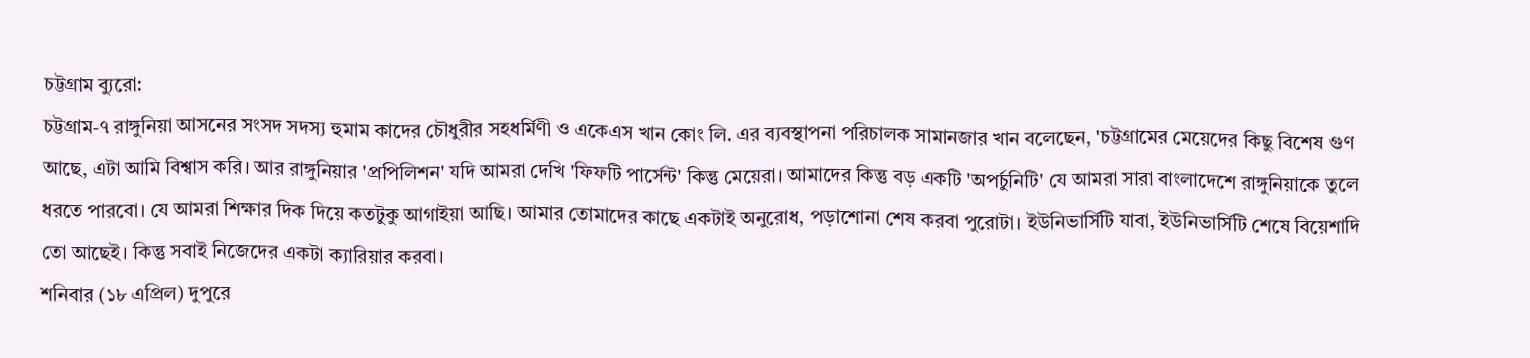চট্টগ্রাম ব্যুরো:
চট্টগ্রাম-৭ রাঙ্গুনিয়া আসনের সংসদ সদস্য হুমাম কাদের চৌধুরীর সহধর্মিণী ও একেএস খান কোং লি. এর ব্যবস্থাপনা পরিচালক সামানজার খান বলেছেন, 'চট্টগ্রামের মেয়েদের কিছু বিশেষ গুণ আছে, এটা আমি বিশ্বাস করি। আর রাঙ্গুনিয়ার 'প্রপিলিশন' যদি আমরা দেখি 'ফিফটি পার্সেন্ট' কিন্তু মেয়েরা। আমাদের কিন্তু বড় একটি 'অপর্চুনিটি' যে আমরা সারা বাংলাদেশে রাঙ্গুনিয়াকে তুলে ধরতে পারবো। যে আমরা শিক্ষার দিক দিয়ে কতটুকু আগাইয়া আছি। আমার তোমাদের কাছে একটাই অনুরোধ, পড়াশোনা শেষ করবা পুরোটা। ইউনিভার্সিটি যাবা, ইউনিভার্সিটি শেষে বিয়েশাদি তো আছেই। কিন্তু সবাই নিজেদের একটা ক্যারিয়ার করবা।
শনিবার (১৮ এপ্রিল) দুপুরে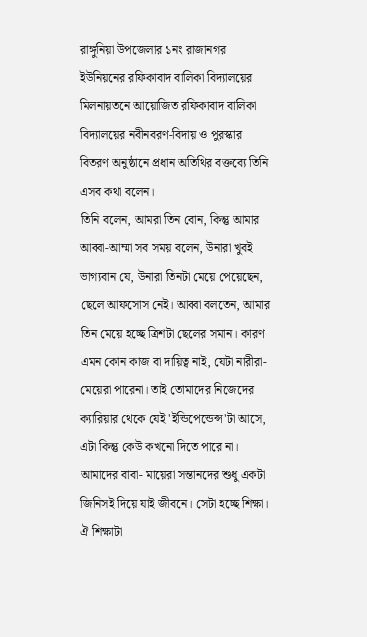রাঙ্গুনিয়া উপজেলার ১নং রাজানগর ইউনিয়নের রফিকাবাদ বালিকা বিদ্যালয়ের মিলনায়তনে আয়োজিত রফিকাবাদ বালিকা বিদ্যালয়ের নবীনবরণ-বিদায় ও পুরস্কার বিতরণ অনুষ্ঠানে প্রধান অতিথির বক্তব্যে তিনি এসব কথা বলেন।
তিনি বলেন, আমরা তিন বোন, কিন্তু আমার আব্বা-আম্মা সব সময় বলেন, উনারা খুবই ভাগ্যবান যে, উনারা তিনটা মেয়ে পেয়েছেন, ছেলে আফসোস নেই। আব্বা বলতেন, আমার তিন মেয়ে হচ্ছে ত্রিশটা ছেলের সমান। কারণ এমন কোন কাজ বা দায়িত্ব নাই, যেটা নারীরা-মেয়েরা পারেনা। তাই তোমাদের নিজেদের ক্যারিয়ার থেকে যেই 'ইন্ডিপেন্ডেন্স'টা আসে, এটা কিন্তু কেউ কখনো দিতে পারে না। আমাদের বাবা- মায়েরা সন্তানদের শুধু একটা জিনিসই দিয়ে যাই জীবনে। সেটা হচ্ছে শিক্ষা। ঐ শিক্ষাটা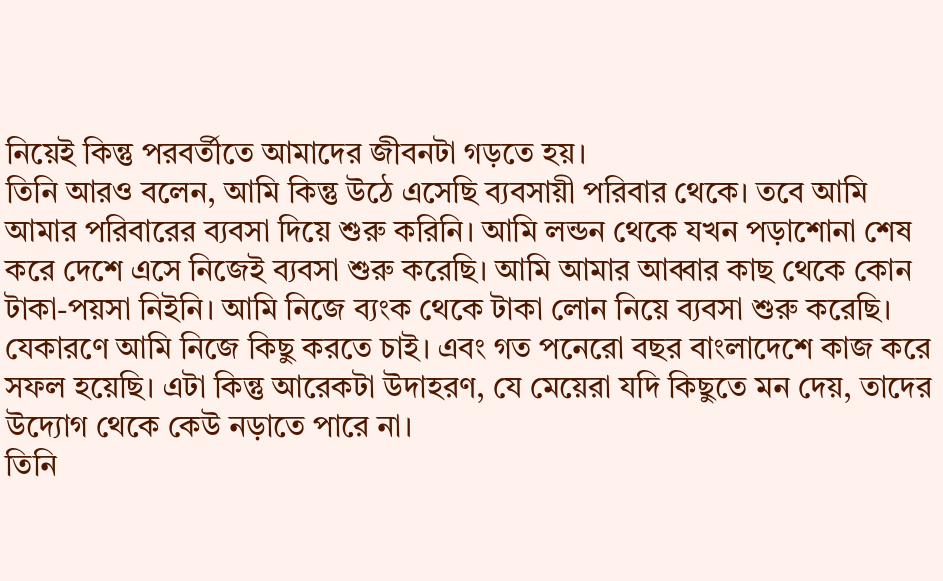নিয়েই কিন্তু পরবর্তীতে আমাদের জীবনটা গড়তে হয়।
তিনি আরও বলেন, আমি কিন্তু উঠে এসেছি ব্যবসায়ী পরিবার থেকে। তবে আমি আমার পরিবারের ব্যবসা দিয়ে শুরু করিনি। আমি লন্ডন থেকে যখন পড়াশোনা শেষ করে দেশে এসে নিজেই ব্যবসা শুরু করেছি। আমি আমার আব্বার কাছ থেকে কোন টাকা-পয়সা নিইনি। আমি নিজে ব্যংক থেকে টাকা লোন নিয়ে ব্যবসা শুরু করেছি। যেকারণে আমি নিজে কিছু করতে চাই। এবং গত পনেরো বছর বাংলাদেশে কাজ করে সফল হয়েছি। এটা কিন্তু আরেকটা উদাহরণ, যে মেয়েরা যদি কিছুতে মন দেয়, তাদের উদ্যোগ থেকে কেউ নড়াতে পারে না।
তিনি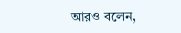আরও বলেন,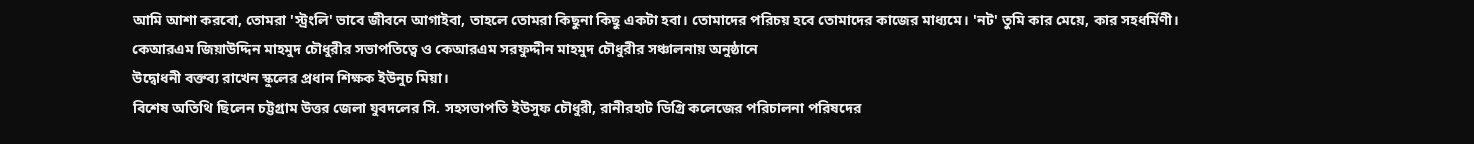আমি আশা করবো, তোমরা 'স্ট্রংলি' ভাবে জীবনে আগাইবা, তাহলে তোমরা কিছুনা কিছু একটা হবা। তোমাদের পরিচয় হবে তোমাদের কাজের মাধ্যমে। 'নট' তুমি কার মেয়ে, কার সহধর্মিণী।
কেআরএম জিয়াউদ্দিন মাহমুদ চৌধুরীর সভাপতিত্বে ও কেআরএম সরফুদ্দীন মাহমুদ চৌধুরীর সঞ্চালনায় অনুষ্ঠানে
উদ্বোধনী বক্তব্য রাখেন স্কুলের প্রধান শিক্ষক ইউনুচ মিয়া।
বিশেষ অতিথি ছিলেন চট্টগ্রাম উত্তর জেলা যুবদলের সি. সহসভাপতি ইউসুফ চৌধুরী, রানীরহাট ডিগ্রি কলেজের পরিচালনা পরিষদের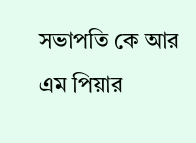সভাপতি কে আর এম পিয়ার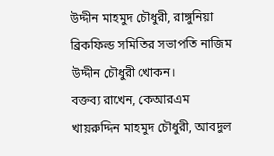উদ্দীন মাহমুদ চৌধুরী, রাঙ্গুনিয়া ব্রিকফিল্ড সমিতির সভাপতি নাজিম উদ্দীন চৌধুরী খোকন।
বক্তব্য রাখেন, কেআরএম খায়রুদ্দিন মাহমুদ চৌধুরী, আবদুল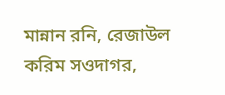মান্নান রনি, রেজাউল করিম সওদাগর,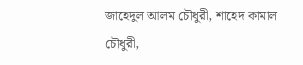জাহেদুল আলম চৌধুরী, শাহেদ কামাল চৌধুরী,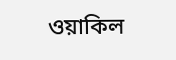ওয়াকিল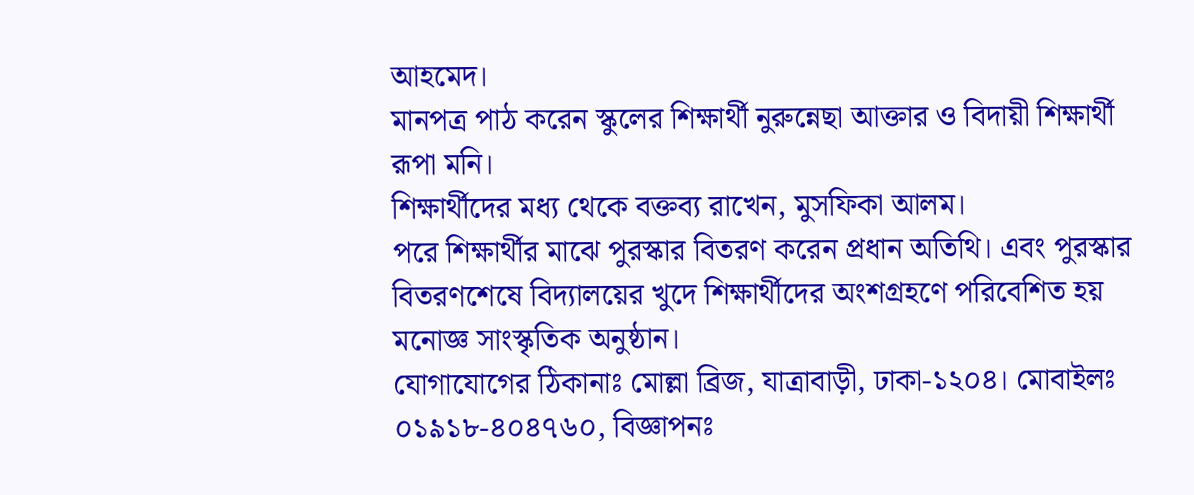আহমেদ।
মানপত্র পাঠ করেন স্কুলের শিক্ষার্থী নুরুন্নেছা আক্তার ও বিদায়ী শিক্ষার্থী রূপা মনি।
শিক্ষার্থীদের মধ্য থেকে বক্তব্য রাখেন, মুসফিকা আলম।
পরে শিক্ষার্থীর মাঝে পুরস্কার বিতরণ করেন প্রধান অতিথি। এবং পুরস্কার বিতরণশেষে বিদ্যালয়ের খুদে শিক্ষার্থীদের অংশগ্রহণে পরিবেশিত হয় মনোজ্ঞ সাংস্কৃতিক অনুষ্ঠান।
যোগাযোগের ঠিকানাঃ মোল্লা ব্রিজ, যাত্রাবাড়ী, ঢাকা-১২০৪। মোবাইলঃ ০১৯১৮-৪০৪৭৬০, বিজ্ঞাপনঃ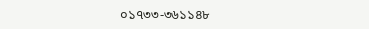০১৭৩৩-৩৬১১৪৮